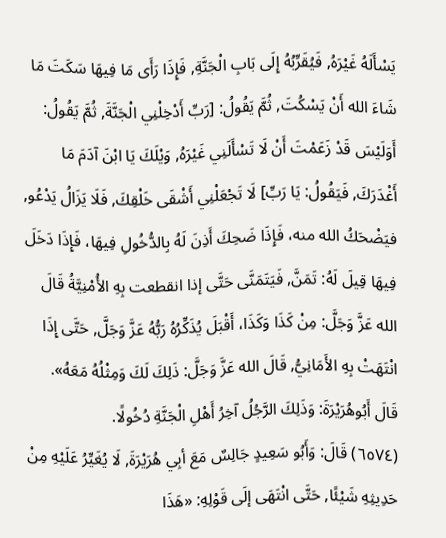يَسْأَلَهُ غَيْرَهُ, فَيُقَرِّبُهُ إِلَى بَابِ الْجَنَّةِ, فَإِذَا رَأَى مَا فِيهَا سَكَتَ مَا شَاءَ الله أَنْ يَسْكُتَ, ثُمَّ يَقُولُ: [رَبِّ أَدْخِلْنِي الْجَنَّةَ, ثُمَّ يَقُولُ: أَوَلَيْسَ قَدْ زَعَمْتَ أَنْ لَا تَسْأَلَنِي غَيْرَهُ, وَيْلَكَ يَا ابْنَ آدَمَ مَا أَغْدَرَكَ, فَيَقُولُ: يَا رَبِّ] لَا تَجْعَلْنِي أَشْقَى خَلْقِكَ, فَلَا يَزَالُ يَدْعُو, فيَضْحَكُ الله منه، فَإِذَا ضَحِكَ أَذِنَ لَهُ بِالدُّخُولِ فِيهَا، فَإِذَا دَخَلَ فِيهَا قِيلَ لَهُ: تَمَنَّ, فَيَتَمَنَّى حَتَّى إذا انقطعت بِهِ الأُمْنِيَّةُ قَالَ الله عَزَّ وَجَلَّ: مِنْ كَذَا وَكَذَا، أَقْبَلَ يُذَكِّرُهُ رَبُّهُ عَزَّ وَجَلَّ, حَتَّى إِذَا انْتَهَتْ بِهِ الأَمَانِيُّ, قَالَ الله عَزَّ وَجَلَّ: ذَلِكَ لَكَ وَمِثْلُهُ مَعَهُ».
قَالَ أَبُوهُرَيْرَةَ: وَذَلِكَ الرَّجُلُ آخِرُ أَهْلِ الْجَنَّةِ دُخُولًا.
(٦٥٧٤) قَالَ: وَأَبُو سَعِيدٍ جَالِسٌ مَعَ أبِي هُرَيْرَةَ, لَا يُغَيِّرُ عَلَيْهِ مِنْ حَدِيثِهِ شَيْئًا, حَتَّى انْتَهَى إلَى قَوْلِهِ: «هَذَا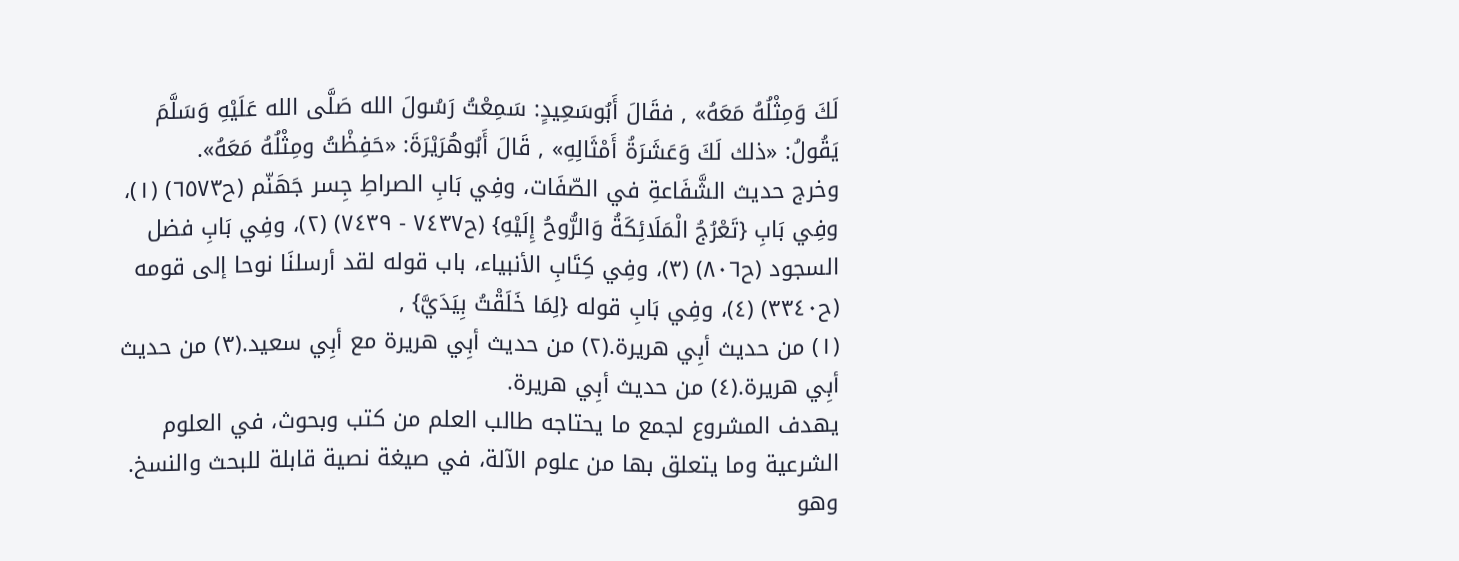لَكَ وَمِثْلُهُ مَعَهُ» , فقَالَ أَبُوسَعِيدٍ: سَمِعْتُ رَسُولَ الله صَلَّى الله عَلَيْهِ وَسَلَّمَ يَقُولُ: «ذلك لَكَ وَعَشَرَةُ أَمْثَالِهِ» , قَالَ أَبُوهُرَيْرَةَ: «حَفِظْتُ ومِثْلُهُ مَعَهُ».
وخرج حديث الشَّفَاعةِ في الصّفَات، وفِي بَابِ الصراطِ جِسر جَهَنّم (ح٦٥٧٣) (١)، وفِي بَابِ {تَعْرُجُ الْمَلَائِكَةُ وَالرُّوحُ إِلَيْهِ} (ح٧٤٣٧ - ٧٤٣٩) (٢)، وفِي بَابِ فضل السجود (ح٨٠٦) (٣)، وفِي كِتَابِ الأنبياء، باب قوله لقد أرسلنَا نوحا إلى قومه (ح٣٣٤٠) (٤)، وفِي بَابِ قوله {لِمَا خَلَقْتُ بِيَدَيَّ} ,
(١) من حديث أبِي هريرة.(٢) من حديث أبِي هريرة مع أبِي سعيد.(٣) من حديث أبِي هريرة.(٤) من حديث أبِي هريرة.
يهدف المشروع لجمع ما يحتاجه طالب العلم من كتب وبحوث، في العلوم الشرعية وما يتعلق بها من علوم الآلة، في صيغة نصية قابلة للبحث والنسخ.
وهو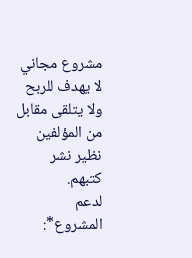مشروع مجاني لا يهدف للربح ولا يتلقى مقابل من المؤلفين نظير نشر كتبهم.
لدعم المشروع*: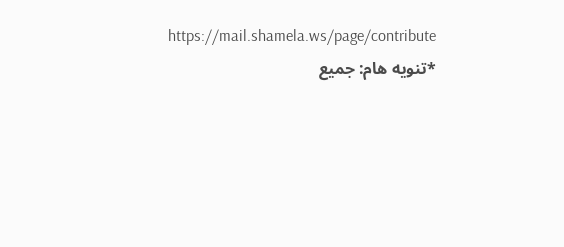https://mail.shamela.ws/page/contribute
*تنويه هام: جميع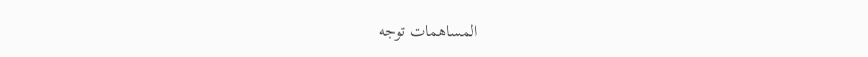المساهمات توجه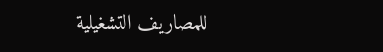للمصاريف التشغيلية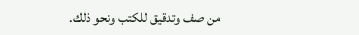من صف وتدقيق للكتب ونحو ذلك.